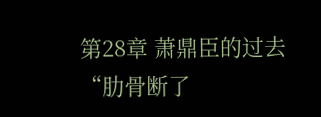第28章 萧鼎臣的过去
“肋骨断了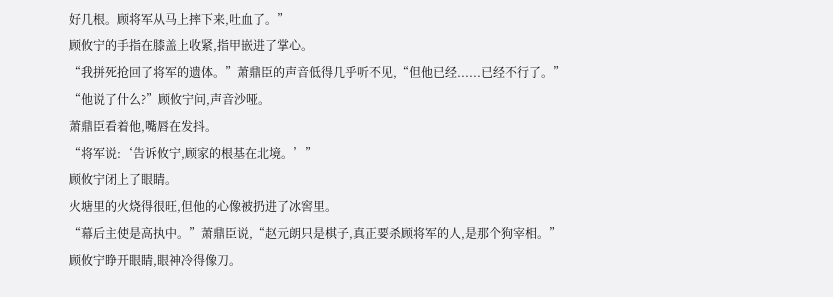好几根。顾将军从马上摔下来,吐血了。”
顾攸宁的手指在膝盖上收紧,指甲嵌进了掌心。
“我拼死抢回了将军的遗体。”萧鼎臣的声音低得几乎听不见,“但他已经......已经不行了。”
“他说了什么?”顾攸宁问,声音沙哑。
萧鼎臣看着他,嘴唇在发抖。
“将军说:‘告诉攸宁,顾家的根基在北境。’”
顾攸宁闭上了眼睛。
火塘里的火烧得很旺,但他的心像被扔进了冰窖里。
“幕后主使是高执中。”萧鼎臣说,“赵元朗只是棋子,真正要杀顾将军的人,是那个狗宰相。”
顾攸宁睁开眼睛,眼神冷得像刀。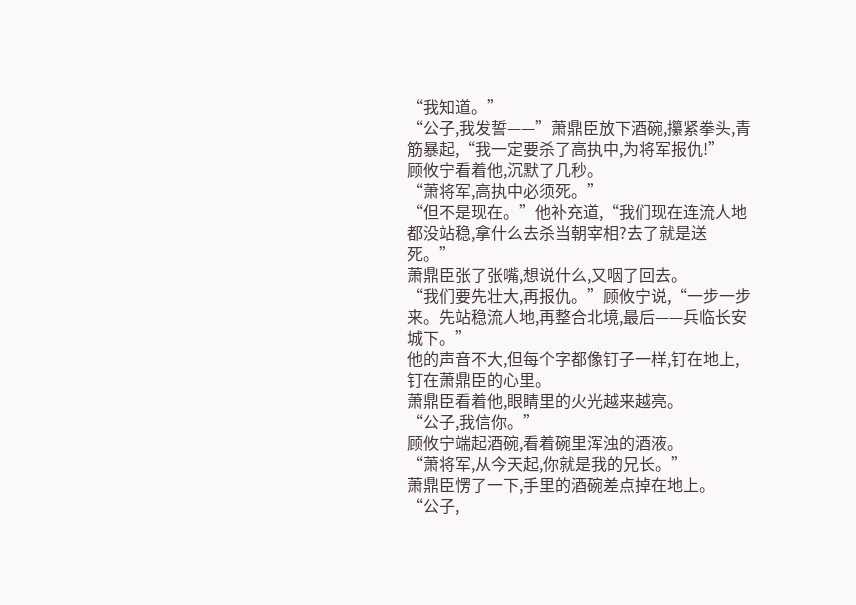“我知道。”
“公子,我发誓——”萧鼎臣放下酒碗,攥紧拳头,青筋暴起,“我一定要杀了高执中,为将军报仇!”
顾攸宁看着他,沉默了几秒。
“萧将军,高执中必须死。”
“但不是现在。”他补充道,“我们现在连流人地都没站稳,拿什么去杀当朝宰相?去了就是送死。”
萧鼎臣张了张嘴,想说什么,又咽了回去。
“我们要先壮大,再报仇。”顾攸宁说,“一步一步来。先站稳流人地,再整合北境,最后——兵临长安城下。”
他的声音不大,但每个字都像钉子一样,钉在地上,钉在萧鼎臣的心里。
萧鼎臣看着他,眼睛里的火光越来越亮。
“公子,我信你。”
顾攸宁端起酒碗,看着碗里浑浊的酒液。
“萧将军,从今天起,你就是我的兄长。”
萧鼎臣愣了一下,手里的酒碗差点掉在地上。
“公子,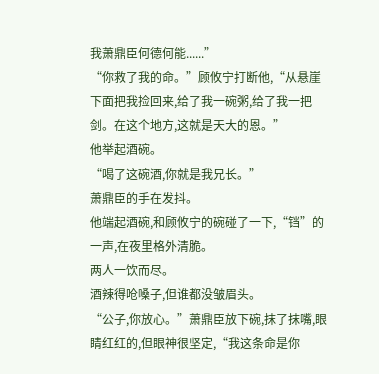我萧鼎臣何德何能......”
“你救了我的命。”顾攸宁打断他,“从悬崖下面把我捡回来,给了我一碗粥,给了我一把剑。在这个地方,这就是天大的恩。”
他举起酒碗。
“喝了这碗酒,你就是我兄长。”
萧鼎臣的手在发抖。
他端起酒碗,和顾攸宁的碗碰了一下,“铛”的一声,在夜里格外清脆。
两人一饮而尽。
酒辣得呛嗓子,但谁都没皱眉头。
“公子,你放心。”萧鼎臣放下碗,抹了抹嘴,眼睛红红的,但眼神很坚定,“我这条命是你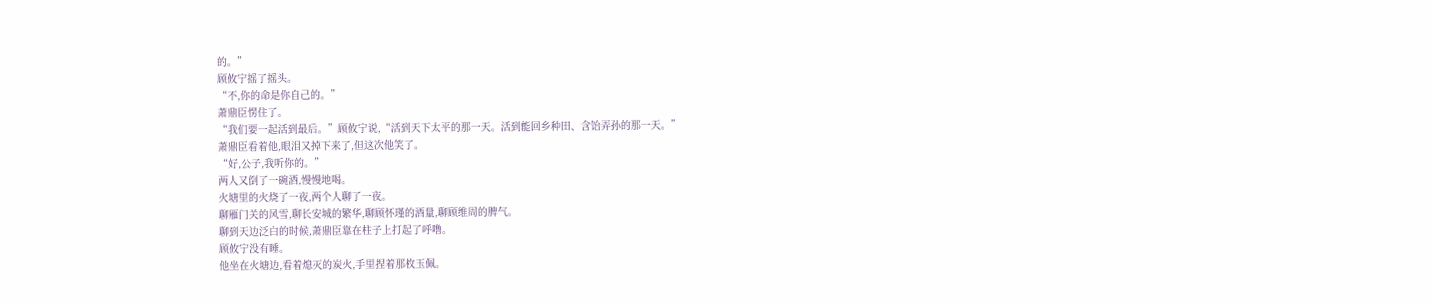的。”
顾攸宁摇了摇头。
“不,你的命是你自己的。”
萧鼎臣愣住了。
“我们要一起活到最后。”顾攸宁说,“活到天下太平的那一天。活到能回乡种田、含饴弄孙的那一天。”
萧鼎臣看着他,眼泪又掉下来了,但这次他笑了。
“好,公子,我听你的。”
两人又倒了一碗酒,慢慢地喝。
火塘里的火烧了一夜,两个人聊了一夜。
聊雁门关的风雪,聊长安城的繁华,聊顾怀瑾的酒量,聊顾维周的脾气。
聊到天边泛白的时候,萧鼎臣靠在柱子上打起了呼噜。
顾攸宁没有睡。
他坐在火塘边,看着熄灭的炭火,手里捏着那枚玉佩。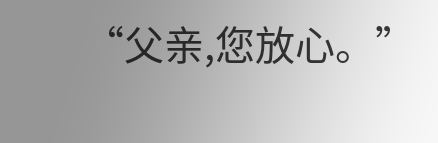“父亲,您放心。”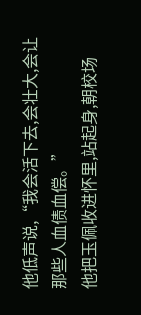他低声说,“我会活下去,会壮大,会让那些人血债血偿。”
他把玉佩收进怀里,站起身,朝校场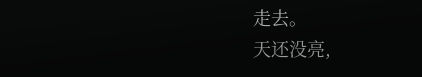走去。
天还没亮,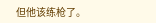但他该练枪了。